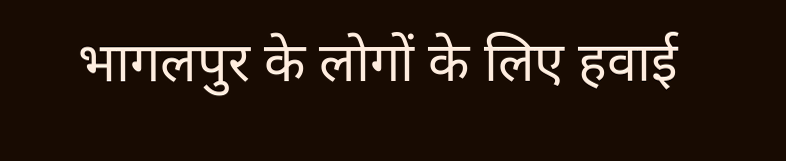भागलपुर के लोगों के लिए हवाई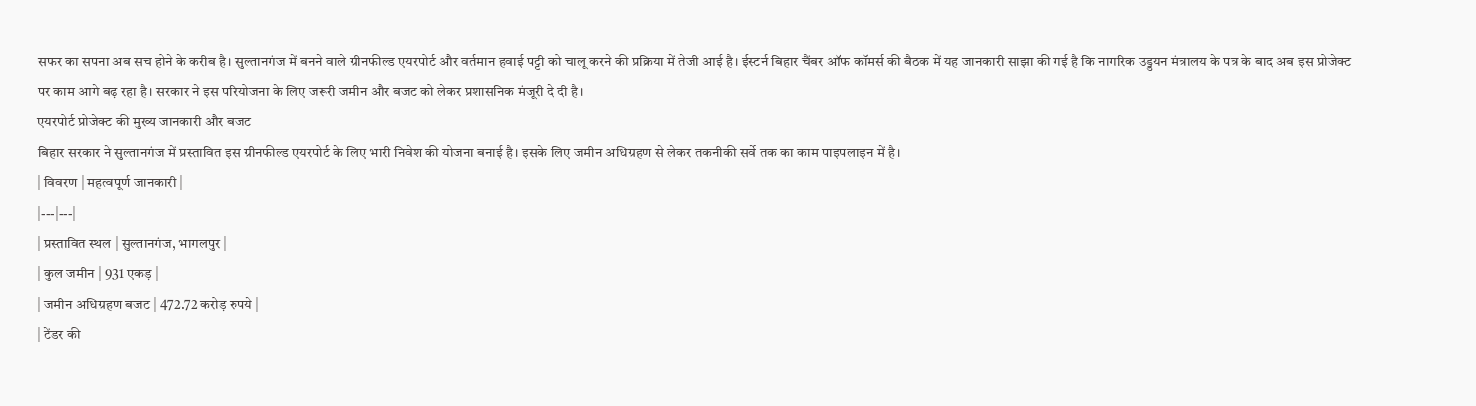सफर का सपना अब सच होने के करीब है। सुल्तानगंज में बनने वाले ग्रीनफील्ड एयरपोर्ट और वर्तमान हवाई पट्टी को चालू करने की प्रक्रिया में तेजी आई है। ईस्टर्न बिहार चैंबर ऑफ कॉमर्स की बैठक में यह जानकारी साझा की गई है कि नागरिक उड्डयन मंत्रालय के पत्र के बाद अब इस प्रोजेक्ट पर काम आगे बढ़ रहा है। सरकार ने इस परियोजना के लिए जरूरी जमीन और बजट को लेकर प्रशासनिक मंजूरी दे दी है।
एयरपोर्ट प्रोजेक्ट की मुख्य जानकारी और बजट
बिहार सरकार ने सुल्तानगंज में प्रस्तावित इस ग्रीनफील्ड एयरपोर्ट के लिए भारी निवेश की योजना बनाई है। इसके लिए जमीन अधिग्रहण से लेकर तकनीकी सर्वे तक का काम पाइपलाइन में है।
| विवरण | महत्वपूर्ण जानकारी |
|---|---|
| प्रस्तावित स्थल | सुल्तानगंज, भागलपुर |
| कुल जमीन | 931 एकड़ |
| जमीन अधिग्रहण बजट | 472.72 करोड़ रुपये |
| टेंडर की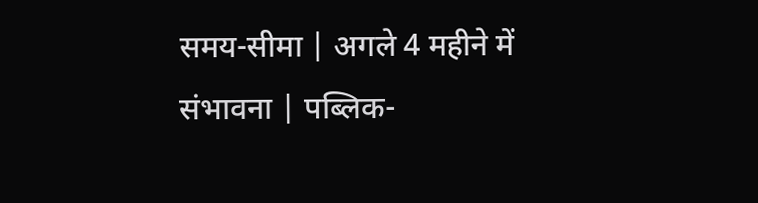समय-सीमा | अगले 4 महीने में संभावना | पब्लिक-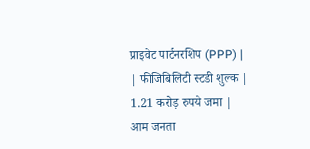प्राइवेट पार्टनरशिप (PPP) |
| फीजिबिलिटी स्टडी शुल्क | 1.21 करोड़ रुपये जमा |
आम जनता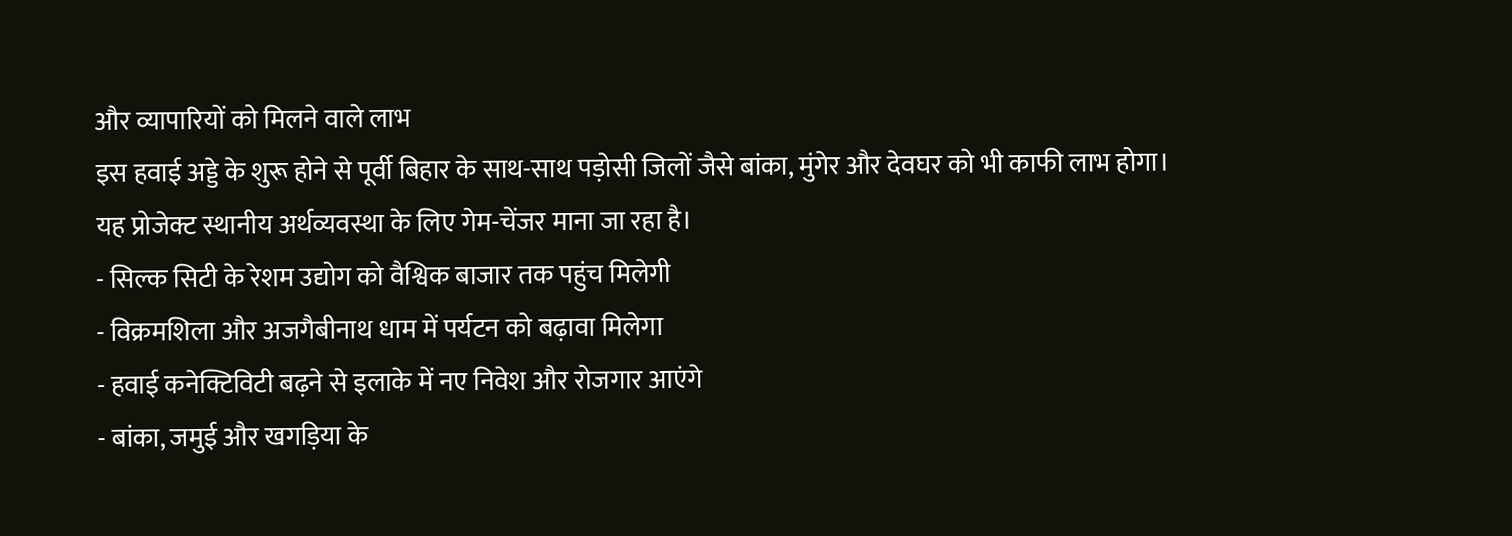और व्यापारियों को मिलने वाले लाभ
इस हवाई अड्डे के शुरू होने से पूर्वी बिहार के साथ-साथ पड़ोसी जिलों जैसे बांका, मुंगेर और देवघर को भी काफी लाभ होगा। यह प्रोजेक्ट स्थानीय अर्थव्यवस्था के लिए गेम-चेंजर माना जा रहा है।
- सिल्क सिटी के रेशम उद्योग को वैश्विक बाजार तक पहुंच मिलेगी
- विक्रमशिला और अजगैबीनाथ धाम में पर्यटन को बढ़ावा मिलेगा
- हवाई कनेक्टिविटी बढ़ने से इलाके में नए निवेश और रोजगार आएंगे
- बांका, जमुई और खगड़िया के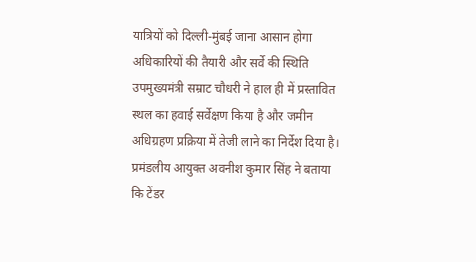यात्रियों को दिल्ली-मुंबई जाना आसान होगा
अधिकारियों की तैयारी और सर्वे की स्थिति
उपमुख्यमंत्री सम्राट चौधरी ने हाल ही में प्रस्तावित स्थल का हवाई सर्वेक्षण किया है और जमीन अधिग्रहण प्रक्रिया में तेजी लाने का निर्देश दिया है। प्रमंडलीय आयुक्त अवनीश कुमार सिंह ने बताया कि टेंडर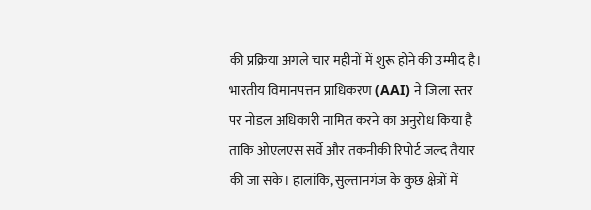की प्रक्रिया अगले चार महीनों में शुरू होने की उम्मीद है। भारतीय विमानपत्तन प्राधिकरण (AAI) ने जिला स्तर पर नोडल अधिकारी नामित करने का अनुरोध किया है ताकि ओएलएस सर्वे और तकनीकी रिपोर्ट जल्द तैयार की जा सके। हालांकि, सुल्तानगंज के कुछ क्षेत्रों में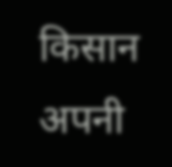किसान अपनी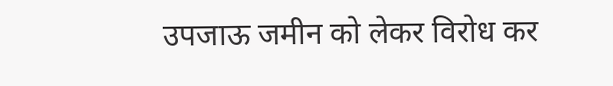उपजाऊ जमीन को लेकर विरोध कर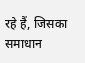रहे हैं, जिसका समाधान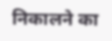निकालने का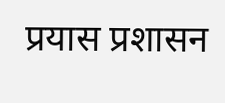प्रयास प्रशासन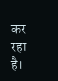कर रहा है।